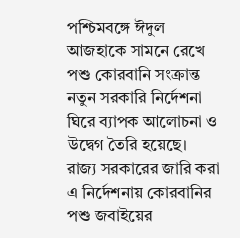পশ্চিমবঙ্গে ঈদুল আজহাকে সামনে রেখে পশু কোরবানি সংক্রান্ত নতুন সরকারি নির্দেশনা ঘিরে ব্যাপক আলোচনা ও উদ্বেগ তৈরি হয়েছে। রাজ্য সরকারের জারি করা এ নির্দেশনায় কোরবানির পশু জবাইয়ের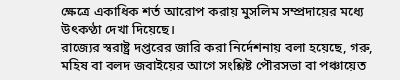ক্ষেত্রে একাধিক শর্ত আরোপ করায় মুসলিম সম্প্রদায়ের মধ্যে উৎকণ্ঠা দেখা দিয়েছে।
রাজ্যের স্বরাষ্ট্র দপ্তরের জারি করা নির্দেশনায় বলা হয়েছে, গরু, মহিষ বা বলদ জবাইয়ের আগে সংশ্লিষ্ট পৌরসভা বা পঞ্চায়েত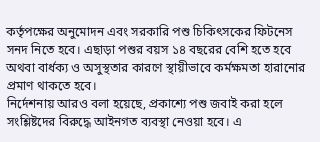কর্তৃপক্ষের অনুমোদন এবং সরকারি পশু চিকিৎসকের ফিটনেস সনদ নিতে হবে। এছাড়া পশুর বয়স ১৪ বছরের বেশি হতে হবে অথবা বার্ধক্য ও অসুস্থতার কারণে স্থায়ীভাবে কর্মক্ষমতা হারানোর প্রমাণ থাকতে হবে।
নির্দেশনায় আরও বলা হয়েছে, প্রকাশ্যে পশু জবাই করা হলে সংশ্লিষ্টদের বিরুদ্ধে আইনগত ব্যবস্থা নেওয়া হবে। এ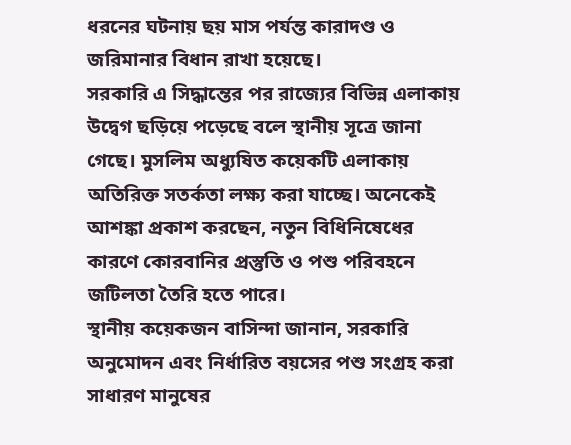ধরনের ঘটনায় ছয় মাস পর্যন্ত কারাদণ্ড ও জরিমানার বিধান রাখা হয়েছে।
সরকারি এ সিদ্ধান্তের পর রাজ্যের বিভিন্ন এলাকায় উদ্বেগ ছড়িয়ে পড়েছে বলে স্থানীয় সূত্রে জানা গেছে। মুসলিম অধ্যুষিত কয়েকটি এলাকায় অতিরিক্ত সতর্কতা লক্ষ্য করা যাচ্ছে। অনেকেই আশঙ্কা প্রকাশ করছেন, নতুন বিধিনিষেধের কারণে কোরবানির প্রস্তুতি ও পশু পরিবহনে জটিলতা তৈরি হতে পারে।
স্থানীয় কয়েকজন বাসিন্দা জানান, সরকারি অনুমোদন এবং নির্ধারিত বয়সের পশু সংগ্রহ করা সাধারণ মানুষের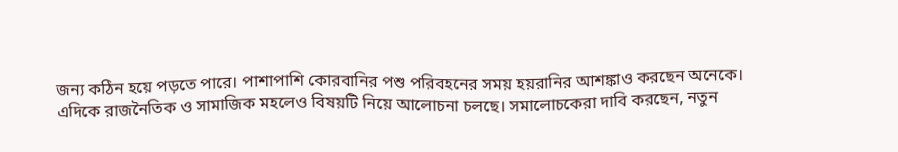জন্য কঠিন হয়ে পড়তে পারে। পাশাপাশি কোরবানির পশু পরিবহনের সময় হয়রানির আশঙ্কাও করছেন অনেকে।
এদিকে রাজনৈতিক ও সামাজিক মহলেও বিষয়টি নিয়ে আলোচনা চলছে। সমালোচকেরা দাবি করছেন, নতুন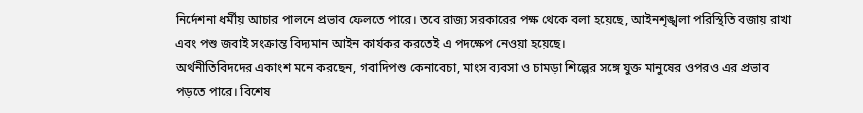নির্দেশনা ধর্মীয় আচার পালনে প্রভাব ফেলতে পারে। তবে রাজ্য সরকারের পক্ষ থেকে বলা হয়েছে, আইনশৃঙ্খলা পরিস্থিতি বজায় রাখা এবং পশু জবাই সংক্রান্ত বিদ্যমান আইন কার্যকর করতেই এ পদক্ষেপ নেওয়া হয়েছে।
অর্থনীতিবিদদের একাংশ মনে করছেন, গবাদিপশু কেনাবেচা, মাংস ব্যবসা ও চামড়া শিল্পের সঙ্গে যুক্ত মানুষের ওপরও এর প্রভাব পড়তে পারে। বিশেষ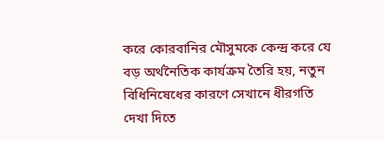করে কোরবানির মৌসুমকে কেন্দ্র করে যে বড় অর্থনৈতিক কার্যক্রম তৈরি হয়, নতুন বিধিনিষেধের কারণে সেখানে ধীরগতি দেখা দিতে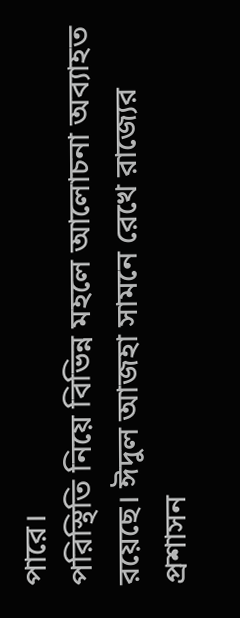পারে।
পরিস্থিতি নিয়ে বিভিন্ন মহলে আলোচনা অব্যাহত রয়েছে। ঈদুল আজহা সামনে রেখে রাজ্যের প্রশাসন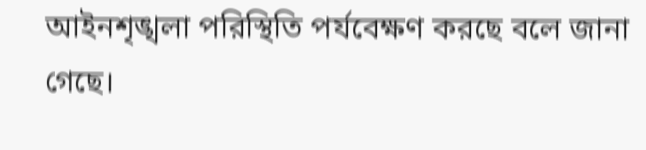আইনশৃঙ্খলা পরিস্থিতি পর্যবেক্ষণ করছে বলে জানা গেছে।